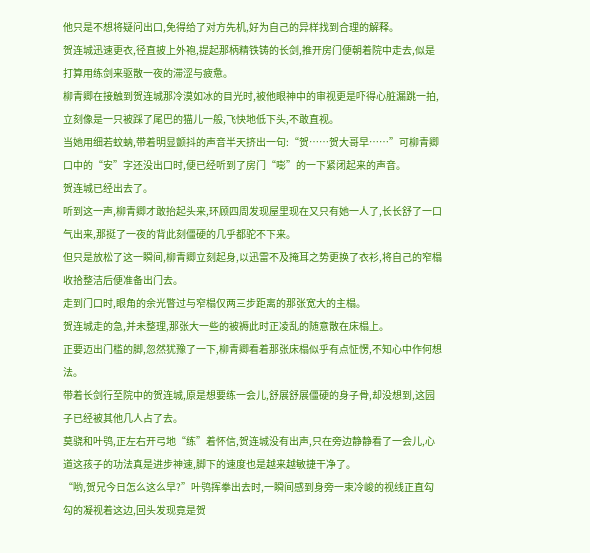他只是不想将疑问出口,免得给了对方先机,好为自己的异样找到合理的解释。
贺连城迅速更衣,径直披上外袍,提起那柄精铁铸的长剑,推开房门便朝着院中走去,似是打算用练剑来驱散一夜的滞涩与疲惫。
柳青卿在接触到贺连城那冷漠如冰的目光时,被他眼神中的审视更是吓得心脏漏跳一拍,立刻像是一只被踩了尾巴的猫儿一般,飞快地低下头,不敢直视。
当她用细若蚊蚋,带着明显颤抖的声音半天挤出一句:“贺……贺大哥早……”可柳青卿口中的“安”字还没出口时,便已经听到了房门“嘭”的一下紧闭起来的声音。
贺连城已经出去了。
听到这一声,柳青卿才敢抬起头来,环顾四周发现屋里现在又只有她一人了,长长舒了一口气出来,那挺了一夜的背此刻僵硬的几乎都驼不下来。
但只是放松了这一瞬间,柳青卿立刻起身,以迅雷不及掩耳之势更换了衣衫,将自己的窄榻收拾整洁后便准备出门去。
走到门口时,眼角的余光瞥过与窄榻仅两三步距离的那张宽大的主榻。
贺连城走的急,并未整理,那张大一些的被褥此时正凌乱的随意散在床榻上。
正要迈出门槛的脚,忽然犹豫了一下,柳青卿看着那张床榻似乎有点怔愣,不知心中作何想法。
带着长剑行至院中的贺连城,原是想要练一会儿,舒展舒展僵硬的身子骨,却没想到,这园子已经被其他几人占了去。
莫骁和叶鸮,正左右开弓地“练”着怀信,贺连城没有出声,只在旁边静静看了一会儿,心道这孩子的功法真是进步神速,脚下的速度也是越来越敏捷干净了。
“哟,贺兄今日怎么这么早?”叶鸮挥拳出去时,一瞬间感到身旁一束冷峻的视线正直勾勾的凝视着这边,回头发现竟是贺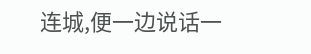连城,便一边说话一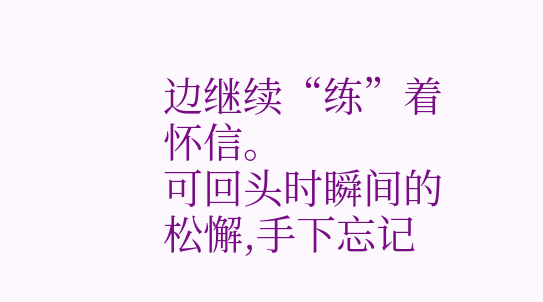边继续“练”着怀信。
可回头时瞬间的松懈,手下忘记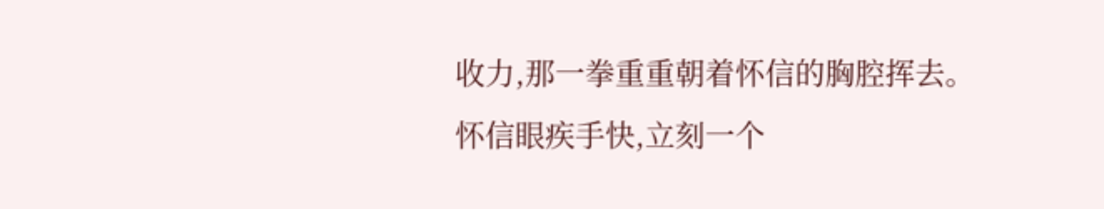收力,那一拳重重朝着怀信的胸腔挥去。
怀信眼疾手快,立刻一个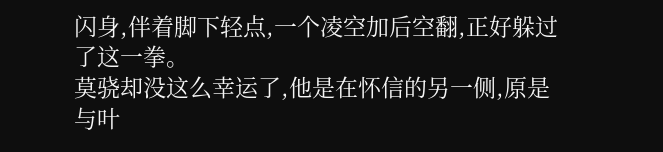闪身,伴着脚下轻点,一个凌空加后空翻,正好躲过了这一拳。
莫骁却没这么幸运了,他是在怀信的另一侧,原是与叶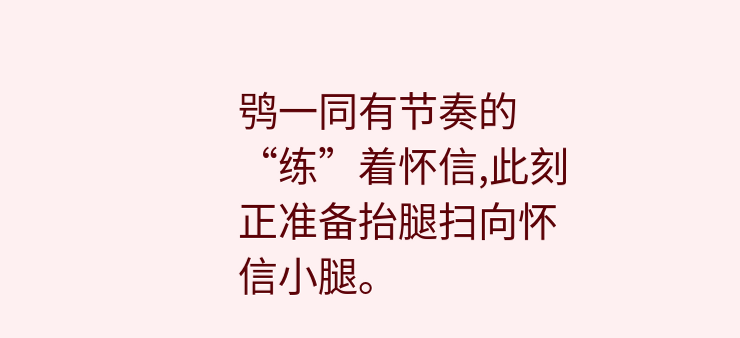鸮一同有节奏的“练”着怀信,此刻正准备抬腿扫向怀信小腿。